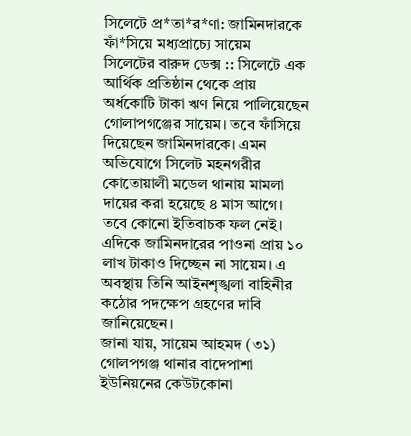সিলেটে প্র*তা*র*ণা: জামিনদারকে ফাঁ*সিয়ে মধ্যপ্রাচ্যে সায়েম
সিলেটের বারুদ ডেক্স :: সিলেটে এক আর্থিক প্রতিষ্ঠান থেকে প্রায় অর্ধকোটি টাকা ঋণ নিয়ে পালিয়েছেন গোলাপগঞ্জের সায়েম। তবে ফাঁসিয়ে দিয়েছেন জামিনদারকে। এমন অভিযোগে সিলেট মহনগরীর কোতোয়ালী মডেল থানায় মামলা দায়ের করা হয়েছে ৪ মাস আগে। তবে কোনো ইতিবাচক ফল নেই। এদিকে জামিনদারের পাওনা প্রায় ১০ লাখ টাকাও দিচ্ছেন না সায়েম। এ অবস্থায় তিনি আইনশৃঙ্খলা বাহিনীর কঠোর পদক্ষেপ গ্রহণের দাবি জানিয়েছেন।
জানা যায়, সায়েম আহমদ (৩১) গোলপগঞ্জ থানার বাদেপাশা ইউনিয়নের কেউটকোনা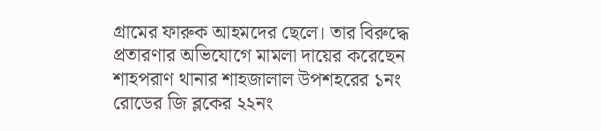গ্রামের ফারুক আহমদের ছেলে। তার বিরুদ্ধে প্রতারণার অভিযোগে মামলা দায়ের করেছেন শাহপরাণ থানার শাহজালাল উপশহরের ১নং রোডের জি ব্লকের ২২নং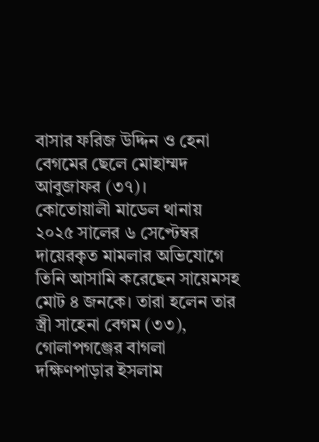বাসার ফরিজ উদ্দিন ও হেনা বেগমের ছেলে মোহাম্মদ আবুজাফর (৩৭)।
কোতোয়ালী মাডেল থানায় ২০২৫ সালের ৬ সেপ্টেম্বর দায়েরকৃত মামলার অভিযোগে তিনি আসামি করেছেন সায়েমসহ মোট ৪ জনকে। তারা হলেন তার স্ত্রী সাহেনা বেগম (৩৩), গোলাপগঞ্জের বাগলা দক্ষিণপাড়ার ইসলাম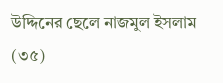উদ্দিনের ছেলে নাজমুল ইসলাম (৩৫)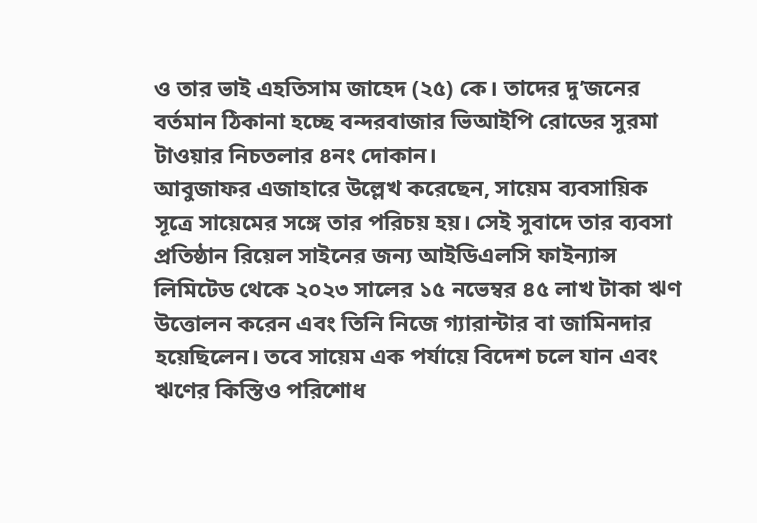ও তার ভাই এহতিসাম জাহেদ (২৫) কে। তাদের দু’জনের বর্তমান ঠিকানা হচ্ছে বন্দরবাজার ভিআইপি রোডের সুরমা টাওয়ার নিচতলার ৪নং দোকান।
আবুজাফর এজাহারে উল্লেখ করেছেন, সায়েম ব্যবসায়িক সূত্রে সায়েমের সঙ্গে তার পরিচয় হয়। সেই সুবাদে তার ব্যবসা প্রতিষ্ঠান রিয়েল সাইনের জন্য আইডিএলসি ফাইন্যান্স লিমিটেড থেকে ২০২৩ সালের ১৫ নভেম্বর ৪৫ লাখ টাকা ঋণ উত্তোলন করেন এবং তিনি নিজে গ্যারান্টার বা জামিনদার হয়েছিলেন। তবে সায়েম এক পর্যায়ে বিদেশ চলে যান এবং ঋণের কিস্তিও পরিশোধ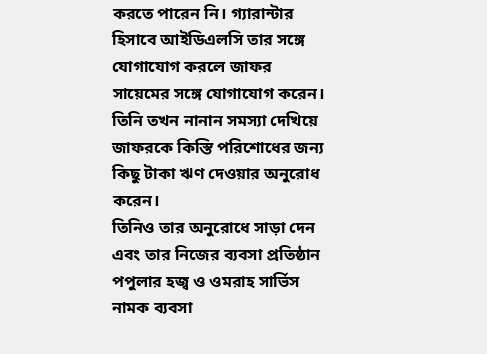করতে পারেন নি। গ্যারান্টার হিসাবে আইডিএলসি তার সঙ্গে যোগাযোগ করলে জাফর সায়েমের সঙ্গে যোগাযোগ করেন। তিনি তখন নানান সমস্যা দেখিয়ে জাফরকে কিস্তি পরিশোধের জন্য কিছু টাকা ঋণ দেওয়ার অনুরোধ করেন।
তিনিও তার অনুরোধে সাড়া দেন এবং তার নিজের ব্যবসা প্রতিষ্ঠান পপুলার হজ্ব ও ওমরাহ সার্ভিস নামক ব্যবসা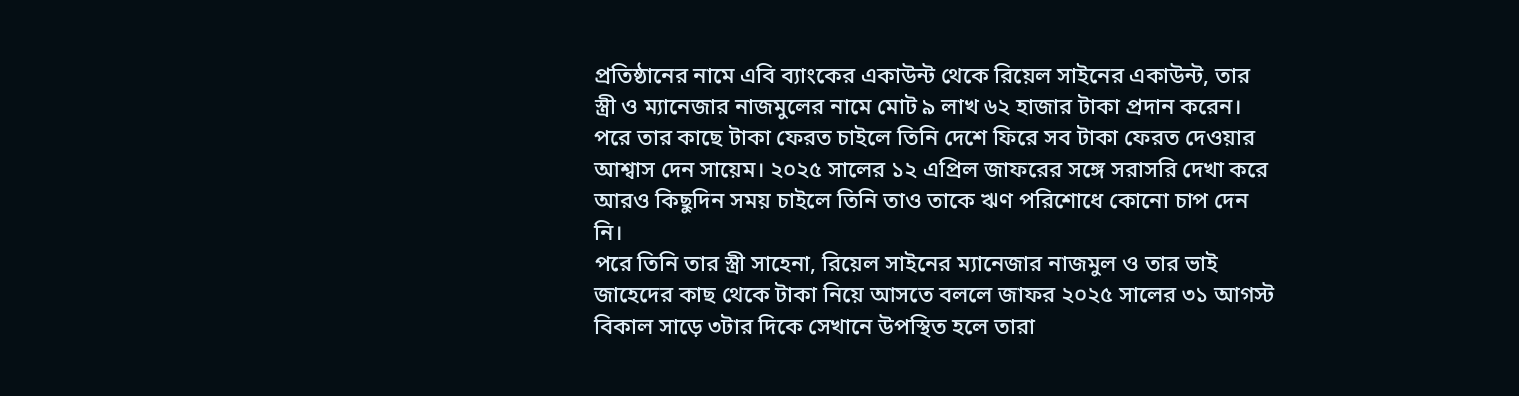প্রতিষ্ঠানের নামে এবি ব্যাংকের একাউন্ট থেকে রিয়েল সাইনের একাউন্ট, তার স্ত্রী ও ম্যানেজার নাজমুলের নামে মোট ৯ লাখ ৬২ হাজার টাকা প্রদান করেন। পরে তার কাছে টাকা ফেরত চাইলে তিনি দেশে ফিরে সব টাকা ফেরত দেওয়ার আশ্বাস দেন সায়েম। ২০২৫ সালের ১২ এপ্রিল জাফরের সঙ্গে সরাসরি দেখা করে আরও কিছুদিন সময় চাইলে তিনি তাও তাকে ঋণ পরিশোধে কোনো চাপ দেন নি।
পরে তিনি তার স্ত্রী সাহেনা, রিয়েল সাইনের ম্যানেজার নাজমুল ও তার ভাই জাহেদের কাছ থেকে টাকা নিয়ে আসতে বললে জাফর ২০২৫ সালের ৩১ আগস্ট বিকাল সাড়ে ৩টার দিকে সেখানে উপস্থিত হলে তারা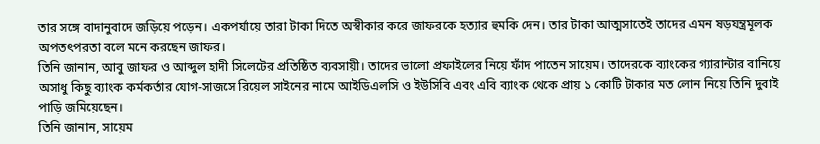তার সঙ্গে বাদানুবাদে জড়িয়ে পড়েন। একপর্যায়ে তারা টাকা দিতে অস্বীকার করে জাফরকে হত্যার হুমকি দেন। তার টাকা আত্মসাতেই তাদের এমন ষড়যন্ত্রমূলক অপতৎপরতা বলে মনে করছেন জাফর।
তিনি জানান, আবু জাফর ও আব্দুল হাদী সিলেটের প্রতিষ্ঠিত ব্যবসায়ী। তাদের ভালো প্রফাইলের নিয়ে ফাঁদ পাতেন সায়েম। তাদেরকে ব্যাংকের গ্যারান্টার বানিয়ে অসাধু কিছু ব্যাংক কর্মকর্তার যোগ-সাজসে রিয়েল সাইনের নামে আইডিএলসি ও ইউসিবি এবং এবি ব্যাংক থেকে প্রায় ১ কোটি টাকার মত লোন নিয়ে তিনি দুবাই পাড়ি জমিয়েছেন।
তিনি জানান, সায়েম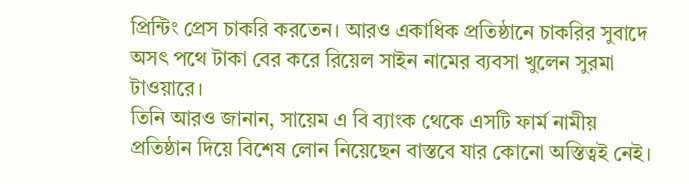প্রিন্টিং প্রেস চাকরি করতেন। আরও একাধিক প্রতিষ্ঠানে চাকরির সুবাদে অসৎ পথে টাকা বের করে রিয়েল সাইন নামের ব্যবসা খুলেন সুরমা টাওয়ারে।
তিনি আরও জানান, সায়েম এ বি ব্যাংক থেকে এসটি ফার্ম নামীয় প্রতিষ্ঠান দিয়ে বিশেষ লোন নিয়েছেন বাস্তবে যার কোনো অস্তিত্বই নেই।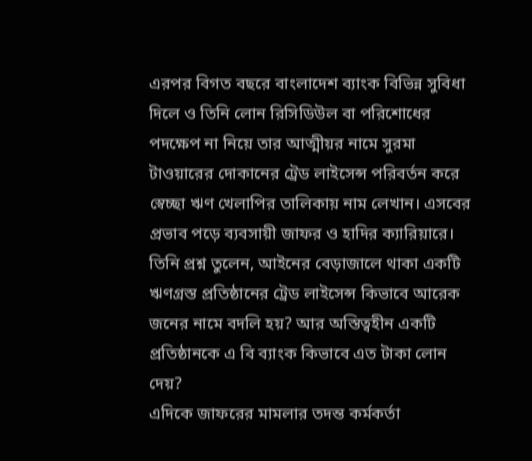এরপর বিগত বছরে বাংলাদেশ ব্যাংক বিভিন্ন সুবিধা দিলে ও তিনি লোন রিসিডিউল বা পরিশোধের পদক্ষেপ না নিয়ে তার আত্মীয়র নামে সুরমা টাওয়ারের দোকানের ট্রেড লাইসেন্স পরিবর্তন করে স্বেচ্ছা ঋণ খেলাপির তালিকায় নাম লেখান। এসবের প্রভাব পড়ে ব্যবসায়ী জাফর ও হাদির ক্যারিয়ারে।
তিনি প্রশ্ন তুলেন, আইনের বেড়াজালে থাকা একটি ঋণগ্রস্ত প্রতিষ্ঠানের ট্রেড লাইসেন্স কিভাবে আরেক জনের নামে বদলি হয়? আর অস্তিত্বহীন একটি প্রতিষ্ঠানকে এ বি ব্যাংক কিভাবে এত টাকা লোন দেয়?
এদিকে জাফরের মামলার তদন্ত কর্মকর্তা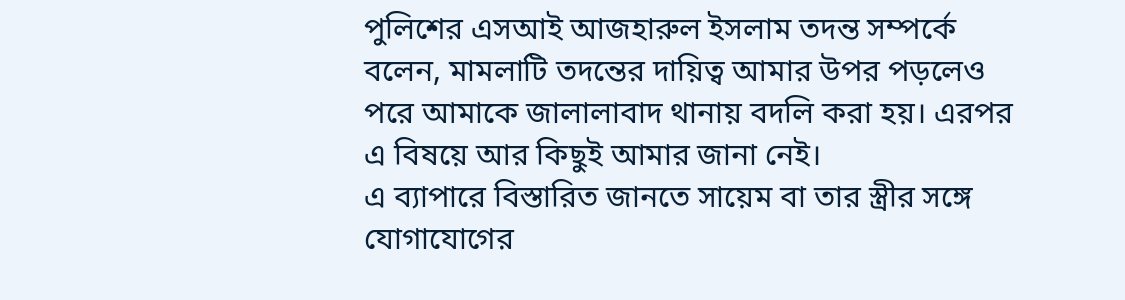পুলিশের এসআই আজহারুল ইসলাম তদন্ত সম্পর্কে বলেন, মামলাটি তদন্তের দায়িত্ব আমার উপর পড়লেও পরে আমাকে জালালাবাদ থানায় বদলি করা হয়। এরপর এ বিষয়ে আর কিছুই আমার জানা নেই।
এ ব্যাপারে বিস্তারিত জানতে সায়েম বা তার স্ত্রীর সঙ্গে যোগাযোগের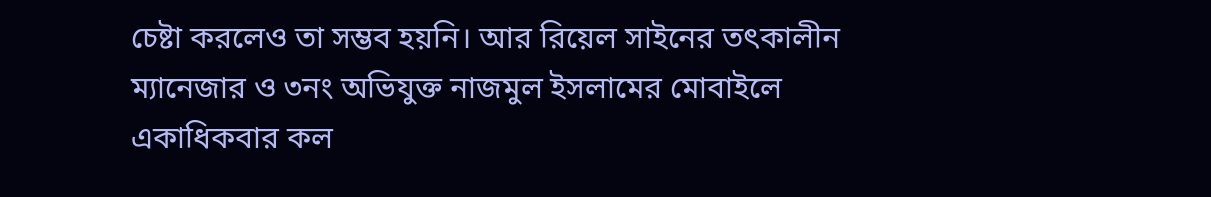চেষ্টা করলেও তা সম্ভব হয়নি। আর রিয়েল সাইনের তৎকালীন ম্যানেজার ও ৩নং অভিযুক্ত নাজমুল ইসলামের মোবাইলে একাধিকবার কল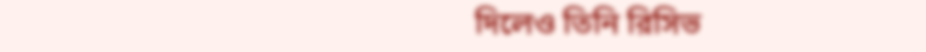দিলেও তিনি রিসিভ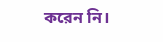করেন নি।